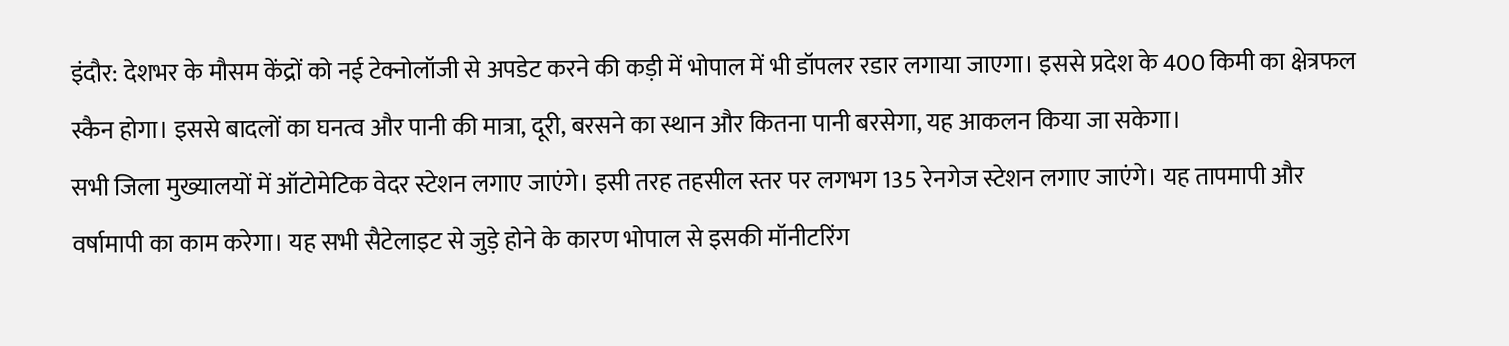इंदौर: देशभर के मौसम केंद्रों को नई टेक्नोलॉजी से अपडेट करने की कड़ी में भोपाल में भी डॉपलर रडार लगाया जाएगा। इससे प्रदेश के 400 किमी का क्षेत्रफल स्कैन होगा। इससे बादलों का घनत्व और पानी की मात्रा, दूरी, बरसने का स्थान और कितना पानी बरसेगा, यह आकलन किया जा सकेगा।
सभी जिला मुख्यालयों में ऑटोमेटिक वेदर स्टेशन लगाए जाएंगे। इसी तरह तहसील स्तर पर लगभग 135 रेनगेज स्टेशन लगाए जाएंगे। यह तापमापी और वर्षामापी का काम करेगा। यह सभी सैटेलाइट से जुड़े होने के कारण भोपाल से इसकी मॉनीटरिंग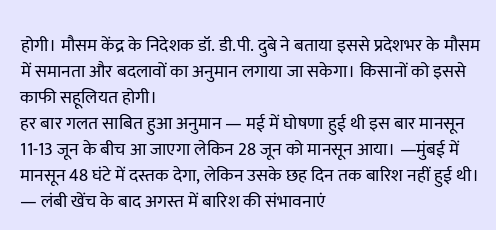होगी। मौसम केंद्र के निदेशक डॉ. डी.पी. दुबे ने बताया इससे प्रदेशभर के मौसम में समानता और बदलावों का अनुमान लगाया जा सकेगा। किसानों को इससे काफी सहूलियत होगी।
हर बार गलत साबित हुआ अनुमान — मई में घोषणा हुई थी इस बार मानसून 11-13 जून के बीच आ जाएगा लेकिन 28 जून को मानसून आया। —मुंबई में मानसून 48 घंटे में दस्तक देगा, लेकिन उसके छह दिन तक बारिश नहीं हुई थी। — लंबी खेंच के बाद अगस्त में बारिश की संभावनाएं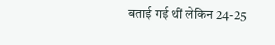बताई गई थीं लेकिन 24-25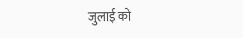जुलाई को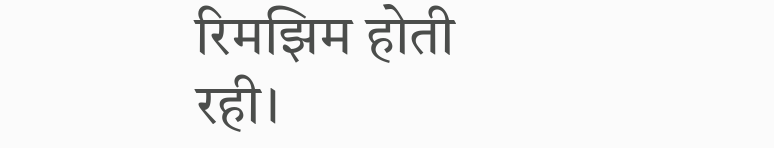रिमझिम होती रही।